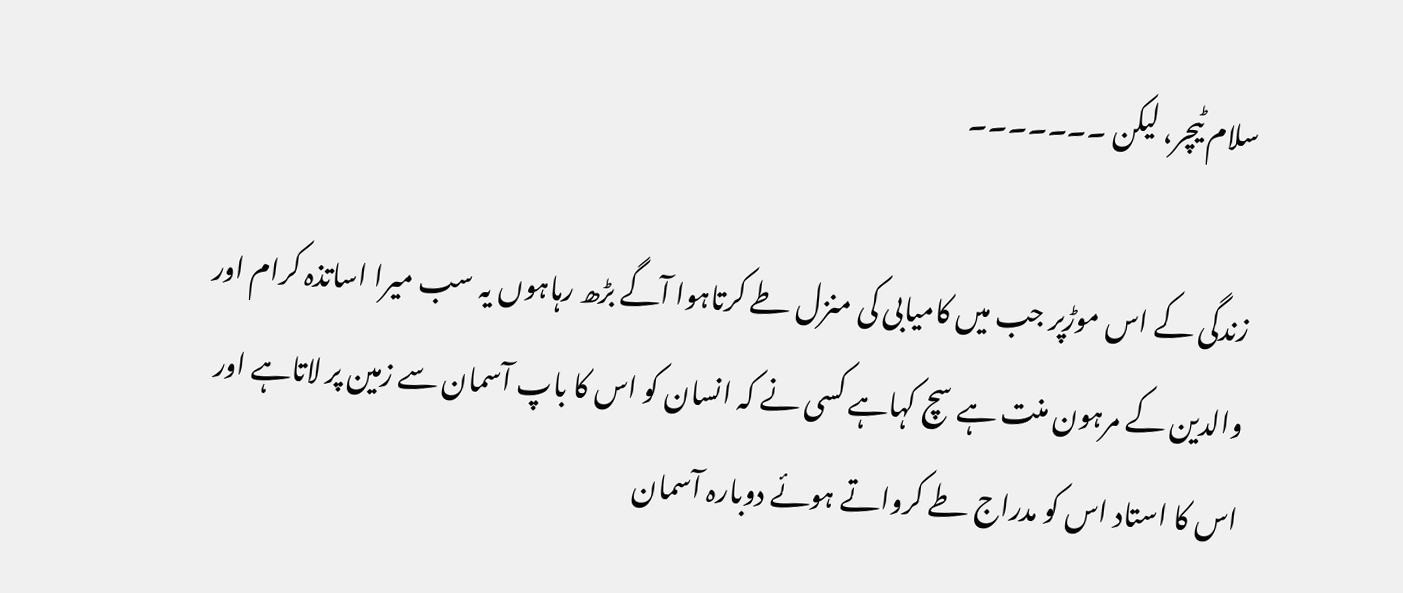سلام ٹیچر، لیکن ۔۔۔۔۔۔۔

زندگی کے اس موڑپر جب میں کامیابی کی منزل طے کرتاہوا آگے بڑھ رہاہوں یہ سب میرا اساتذہ کرام اور والدین کے مرہون منت ہے سچ کہاہے کسی نے کہ انسان کو اس کا باپ آسمان سے زمین پر لاتاہے اور اس کا استاد اس کو مدراج طے کرواتے ہوئے دوبارہ آسمان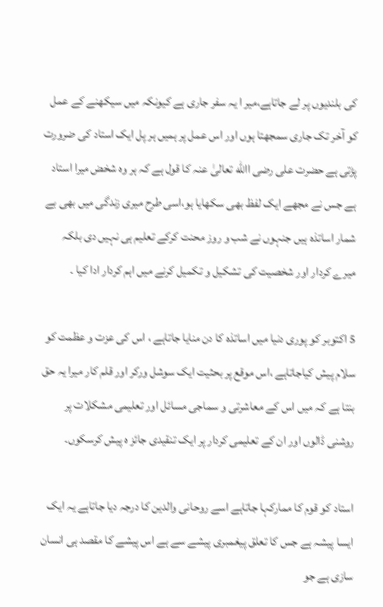کی بلندیوں پر لے جاتاہے،میر ا یہ سفر جاری ہے کیونکہ میں سیکھنے کے عمل کو آخر تک جاری سمجھتا ہوں اور اس عمل پر ہمیں ہر پل ایک استاد کی ضرورت پڑتی ہے حضرت علی رضی االله تعالیٰ عنہ کا قول ہے کہ ہر وہ شخض میرا استاد ہے جس نے مجھے ایک لفظ بھی سکھایا ہو،اسی طرح میری زندگی میں بھی بے شمار اساتذہ ہیں جنہوں نے شب و روز محنت کرکے تعلیم ہی نہیں دی بلکہ میرے کردار اور شخصیت کی تشکیل و تکمیل کرنے میں اہم کردار ادا کیا ۔

5 اکتوبر کو پوری دنیا میں اساتذہ کا دن منایا جاتاہے ، اس کی عزت و عظمت کو سلام پیش کیاجاتاہے ،اس موقع پر بحثیت ایک سوشل ورکر اور قلم کار میرا یہ حق بنتا ہے کہ میں اس کے معاشرتی و سماجی مسائل اور تعلیمی مشکلات پر روشنی ڈالوں اور ان کے تعلیمی کردار پر ایک تنقیدی جائز ہ پیش کرسکوں۔

استاد کو قوم کا ممارکہا جاتاہے اسے روحانی والدین کا درجہ دیا جاتاہے یہ ایک ایسا پیشہ ہے جس کا تعلق پیغمبری پیشے سے ہے اس پیشے کا مقصد ہی انسان سازی ہے جو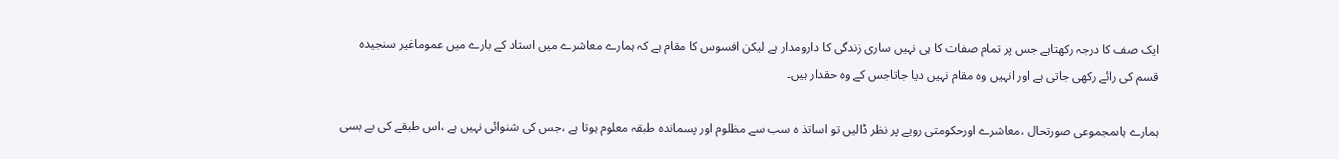ایک صف کا درجہ رکھتاہے جس پر تمام صفات کا ہی نہیں ساری زندگی کا دارومدار ہے لیکن افسوس کا مقام ہے کہ ہمارے معاشرے میں استاد کے بارے میں عموماغیر سنجیدہ قسم کی رائے رکھی جاتی ہے اور انہیں وہ مقام نہیں دیا جاتاجس کے وہ حقدار ہیں۔

ہمارے ہاںمجموعی صورتحال ،معاشرے اورحکومتی رویے پر نظر ڈالیں تو اساتذ ہ سب سے مظلوم اور پسماندہ طبقہ معلوم ہوتا ہے ،جس کی شنوائی نہیں ہے ،اس طبقے کی بے بسی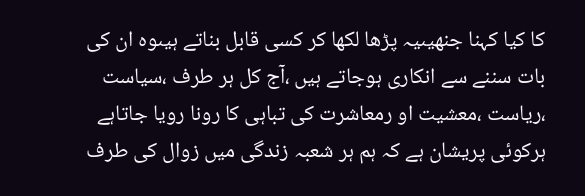کا کیا کہنا جنھیںیہ پڑھا لکھا کر کسی قابل بناتے ہیںوہ ان کی بات سننے سے انکاری ہوجاتے ہیں ،آج کل ہر طرف ،سیاست ،ریاست ،معشیت او رمعاشرت کی تباہی کا رونا رویا جاتاہے ہرکوئی پریشان ہے کہ ہم ہر شعبہ زندگی میں زوال کی طرف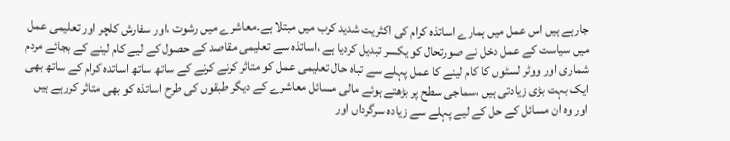جارہے ہیں اس عمل میں ہمارے اساتذہ کرام کی اکثریت شدید کرب میں مبتلا ہے۔معاشرے میں رشوت ،اور سفارش کلچر اور تعلیمی عمل میں سیاست کے عمل دخل نے صورتحال کو یکسر تبدیل کردیا ہے ،اساتذہ سے تعلیمی مقاصد کے حصول کے لیے کام لینے کے بجائے مردم شماری اور ووٹر لسٹوں کا کام لینے کا عمل پہلے سے تباہ حال تعلیمی عمل کو متاثر کرنے کرنے کے ساتھ ساتھ اساتدہ کرام کے ساتھ بھی ایک بہت بڑی زیادتی ہیں ،سماجی سطح پر بڑھتے ہوئے مالی مسائل معاشرے کے دیگر طبقوں کی طرح اساتذہ کو بھی متاثر کررہے ہیں اور وہ ان مسائل کے حل کے لیے پہلے سے زیادہ سرگرداں اور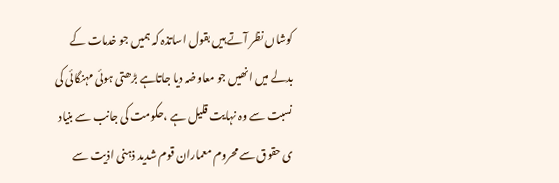کوشاں نظر آتے ہیں بقول اساتذہ کہ ہمیں جو خدمات کے بدلے میں انھیں جو معاوضہ دیا جاتاہے بڑھتی ہوئی مہنگائی کی نسبت سے وہ نہایت قلیل ہے ،حکومت کی جانب سے بنیاد ی حقوق سے محروم معماران قوم شدید ذہنی اذیت سے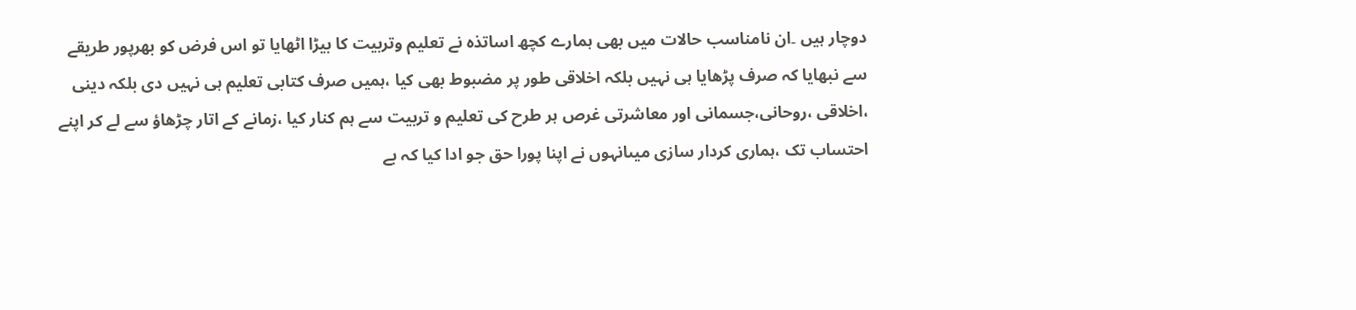دوچار ہیں ۔ان نامناسب حالات میں بھی ہمارے کچھ اساتذہ نے تعلیم وتربیت کا بیڑا اٹھایا تو اس فرض کو بھرپور طریقے سے نبھایا کہ صرف پڑھایا ہی نہیں بلکہ اخلاقی طور پر مضبوط بھی کیا ،ہمیں صرف کتابی تعلیم ہی نہیں دی بلکہ دینی ،اخلاقی ،روحانی،جسمانی اور معاشرتی غرص ہر طرح کی تعلیم و تربیت سے ہم کنار کیا ،زمانے کے اتار چڑھاؤ سے لے کر اپنے احتساب تک ،ہماری کردار سازی میںانہوں نے اپنا پورا حق جو ادا کیا کہ بے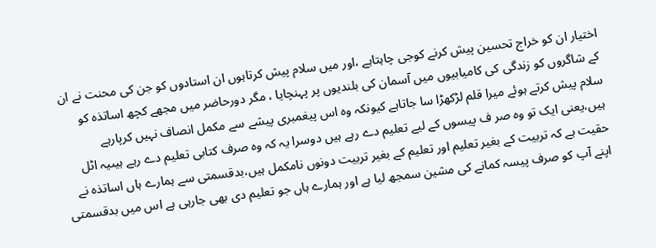اختیار ان کو خراج تحسین پیش کرنے کوجی چاہتاہے ،اور میں سلام پیش کرتاہوں ان استادوں کو جن کی محنت نے ان کے شاگروں کو زندگی کی کامیابیوں میں آسمان کی بلندیوں پر پہنچایا ، مگر دورحاضر میں مجھے کچھ اساتذہ کو سلام پیش کرتے ہوئے میرا قلم لڑکھڑا سا جاتاہے کیونکہ وہ اس پیغمبری پیشے سے مکمل انصاف نہیں کرپارہے ہیں،یعنی ایک تو وہ صر ف پیسوں کے لیے تعلیم دے رہے ہیں دوسرا یہ کہ وہ صرف کتابی تعلیم دے رہے ہیںیہ اٹل حقیت ہے کہ تربیت کے بغیر تعلیم اور تعلیم کے بغیر تربیت دونوں نامکمل ہیں،بدقسمتی سے ہمارے ہاں اساتذہ نے اپنے آپ کو صرف پیسہ کمانے کی مشین سمجھ لیا ہے اور ہمارے ہاں جو تعلیم دی بھی جارہی ہے اس میں بدقسمتی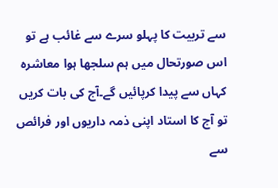سے تربیت کا پہلو سرے سے غائب ہے تو اس صورتحال میں ہم سلجھا ہوا معاشرہ کہاں سے پیدا کرپائیں گے۔آج کی بات کریں تو آج کا استاد اپنی ذمہ داریوں اور فرائص سے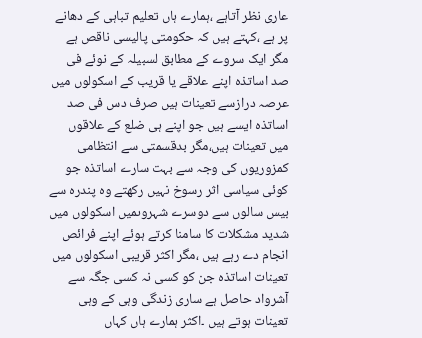عاری نظر آتاہے ،ہمارے ہاں تعلیم تباہی کے دھانے پر ہے ،کہتے ہیں کہ حکومتی پالیسی ناقص ہے مگر ایک سروے کے مطابق لسبیلہ کے نوئے فی صد اساتذہ اپنے علاقے یا قریب کے اسکولوں میں عرصہ درازسے تعینات ہیں صرف دس فی صد اساتذہ ایسے ہیں جو اپنے ہی ضلع کے علاقوں میں تعینات ہیں،مگر بدقسمتی سے انتظامی کمزوریوں کی وجہ سے بہت سارے اساتذہ جو کوئی سیاسی اثر رسوخ نہیں رکھتے وہ پندرہ سے بیس سالوں سے دوسرے شہروںمیں اسکولوں میں شدید مشکلات کا سامنا کرتے ہوئے اپنے فرائص انجام دے رہے ہیں ،مگر اکثر قریبی اسکولوں میں تعینات اساتذہ جن کو کسی نہ کسی جگہ سے آشرواد حاصل ہے ساری زندگی وہی کے وہی تعینات ہوتے ہیں ۔اکثر ہمارے ہاں کہاں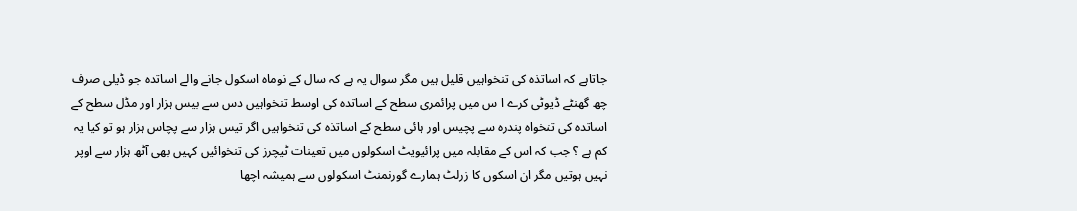جاتاہے کہ اساتذہ کی تنخواہیں قلیل ہیں مگر سوال یہ ہے کہ سال کے نوماہ اسکول جانے والے اساتدہ جو ڈیلی صرف چھ گھنٹے ڈیوٹی کرے ا س میں پرائمری سطح کے اساتدہ کی اوسط تنخواہیں دس سے بیس ہزار اور مڈل سطح کے اساتدہ کی تنخواہ پندرہ سے پچیس اور ہائی سطح کے اساتذہ کی تنخواہیں اگر تیس ہزار سے پچاس ہزار ہو تو کیا یہ کم ہے ؟ جب کہ اس کے مقابلہ میں پرائیویٹ اسکولوں میں تعینات ٹیچرز کی تنخوائیں کہیں بھی آٹھ ہزار سے اوپر نہیں ہوتیں مگر ان اسکوں کا زرلٹ ہمارے گورنمنٹ اسکولوں سے ہمیشہ اچھا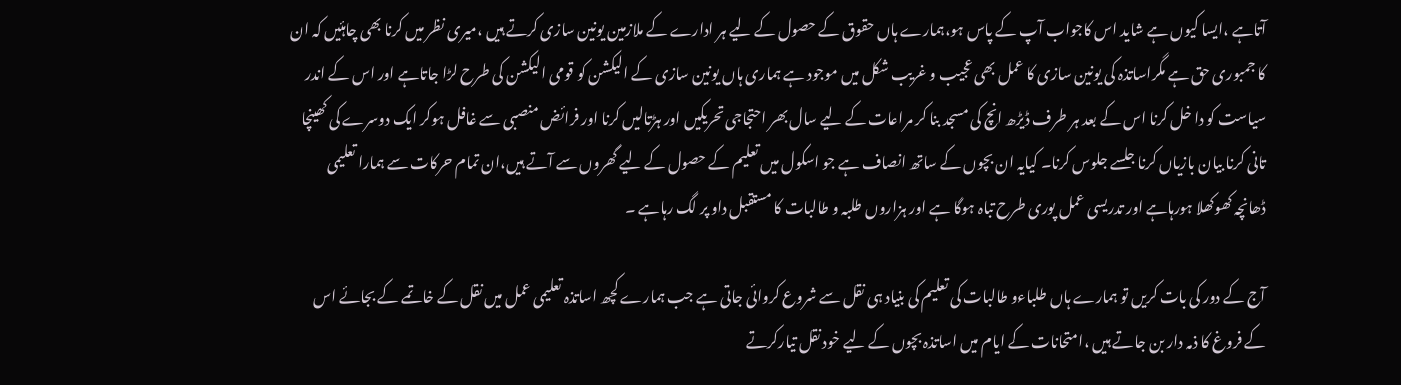آتاہے ،ایسا کیوں ہے شاید اس کاجواب آپ کے پاس ہو،ہمارے ہاں حقوق کے حصول کے لیے ہر ادارے کے ملازمین یونین سازی کرتے ہیں ،میری نظر میں کرنا بھی چاہئیں کہ ان کا جمبوری حق ہے مگراساتذہ کی یونین سازی کا عمل بھی عجیب و غریب شکل میں موجود ہے ہماری ہاں یونین سازی کے الیکشن کو قومی الیکشن کی طرح لڑا جاتاہے اور اس کے اندر سیاست کو دا خل کرنا اس کے بعد ہر طرف ڈیڑھ انچ کی مسجد بنا کر مراعات کے لیے سال بھر احتجاجی تحریکیں اور ہڑتالیں کرنا اور فرائض منصبی سے غافل ہوکر ایک دوسرے کی کھینچا تانی کرنا بیان بازیاں کرنا جلسے جلوس کرنا۔ کیایہ ان بچوں کے ساتھ انصاف ہے جو اسکول میں تعلیم کے حصول کے لیے گھروں سے آتے ہیں،ان تمام حرکات سے ہمارا تعلیمی ڈھانچہ کھوکھلا ہورہاہے اور تدریسی عمل پوری طرح تباہ ہوگا ہے اور ہزاروں طلبہ و طالبات کا مستقبل داو پر لگ رہاہے ۔

آج کے دور کی بات کریں تو ہمارے ہاں طلباءو طالبات کی تعلیم کی بنیاد ہی نقل سے شروع کروائی جاتی ہے جب ہمارے کچھ اساتذہ تعلیمی عمل میں نقل کے خاتمے کے بجائے اس کے فروغ کا ذمہ دار بن جاتے ہیں ،امتحانات کے ایام میں اساتذہ بچوں کے لیے خود نقل تیارکرتے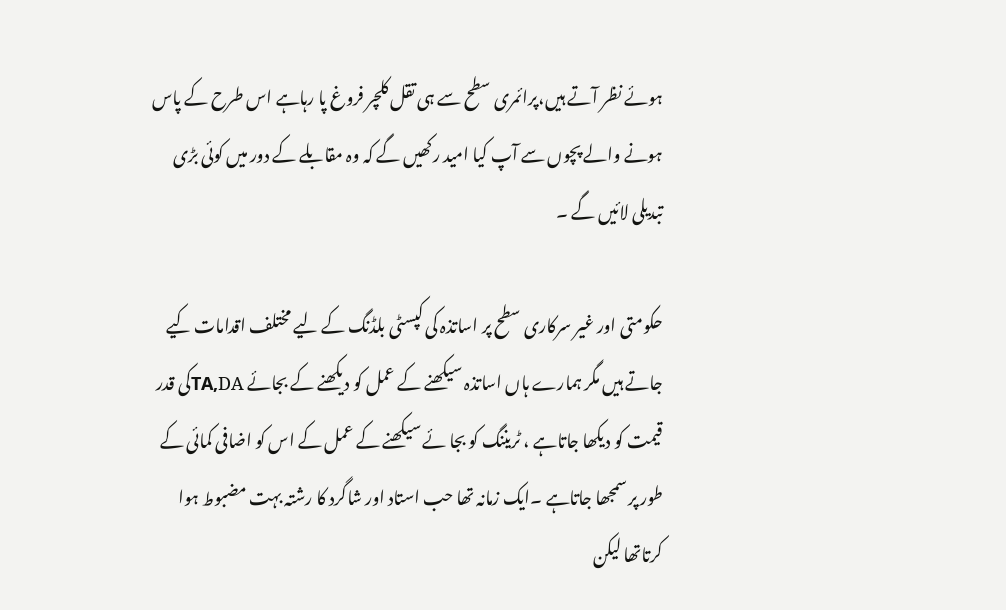ہوئے نظر آتے ہیں،پرائمری سطح سے ہی تقل کلچر فروغ پا رہاہے اس طرح کے پاس ہونے والے پچوں سے آپ کیا امید رکھیں گے کہ وہ مقابلے کے دور میں کوئی بڑی تبدیلی لائیں گے ۔

حکومتی اور غیر سرکاری سطح پر اساتذہ کی کپسٹی بلڈنگ کے لیے مختلف اقدامات کیے جاتے ہیں مگر ہمارے ہاں اساتذہ سیکھنے کے عمل کو دیکھنے کے بجائے TA,DAکی قدر قیمت کو دیکھا جاتاہے ، ٹریننگ کو بجا ئے سیکھنے کے عمل کے اس کو اضافی کمائی کے طور پر سمجھا جاتاہے ۔ایک زمانہ تھا حب استاد اور شاگرد کا رشتہ بہت مضبوط ہوا کرتاتھا لیکن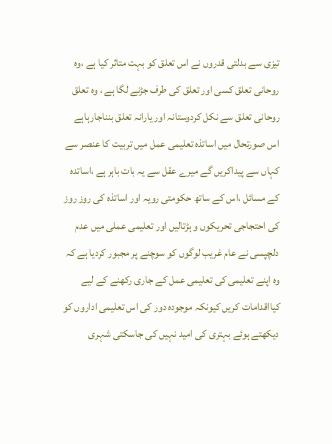تیزی سے بدلتی قدروں نے اس تعلق کو بہت متاثر کیا ہے ،وہ روحانی تعلق کسی اور تعلق کی طرف جڑنے لگا ہے ، وہ تعلق روحانی تعلق سے نکل کردوستانہ اور یارانہ تعلق بنناجارہاہے اس صورتحال میں اساتذہ تعلیمی عمل میں تربیت کا عنصر سے کہاں سے پیداکریں گے میرے عقل سے یہ بات باہر ہے ،اساتدہ کے مسائل ،اس کے ساتھ حکومتی رویہ اور اساتذہ کی روز روز کی احتجاجی تحریکوں و ہڑتالیں اور تعلیمی عملی میں عدم دلچپسی نے عام غریب لوگوں کو سوچنے پر مجبور کردیا ہے کہ وہ اپنے تعلیمی کی تعلیمی عمل کے جاری رکھنے کے لیے کیااقدامات کریں کیونکہ موجودہ دور کی اس تعلیمی اداروں کو دیکھتے ہوئے بہتری کی امید نہیں کی جاسکتی شہری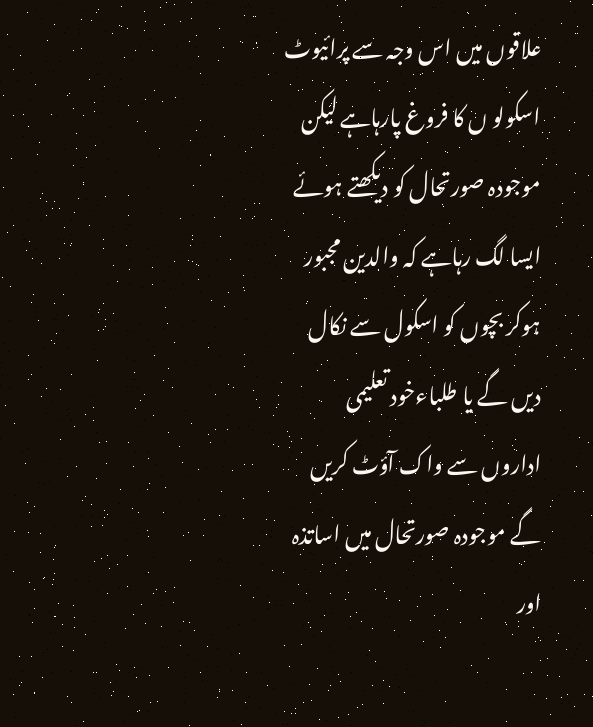علاقوں میں اس وجہ سے پرائیوٹ اسکولو ں کا فروغ پارہاہے لیکن موجودہ صورتحال کو دیکھتے ہوئے ایسا لگ رہاہے کہ والدین مجبور ہوکر بچوں کو اسکول سے نکال دیں گے یا طلباءخود تعلیمی اداروں سے واک آؤٹ کریں گے موجودہ صورتحال میں اساتذہ اور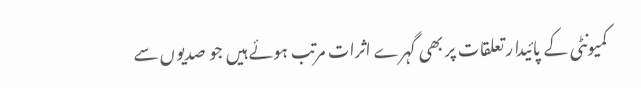کمیونٹی کے پائیدار تعلقات پر بھی گہرے اثرات مرتب ہوئے ہیں جو صدیوں سے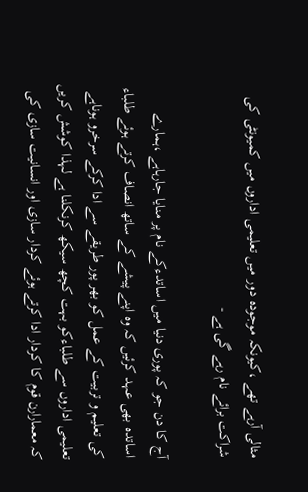مثالی آرہے تھے ،کیونکہ موجودہ دور میں تعلیمی اداروں میں کمیونٹی کی شراکت برائے نام رہے گی ہے -

آج کا دن جو کہ پوری دنیا میں اساتدءکے نام پر منایا جارہاہے ،ہمارے اساتدہ بھی عہد کرئیں کہ وہ اپنے پیشے کے ساتھ انصاف کرتے ہوئے طلباء کی تعلیم و تربیت کے عمل کو بھر پور طریقے سے ادا کرکے سرخرو ہوناہے تعلیمی اداروں سے طلباءکو بہت کچھ سیکھ کرنکلنا ہے لہذا کوشش کریں کہ معمارارن قوم کا کردار ادا کرتے ہوئے کردار سازی اور انسانیت سازی کی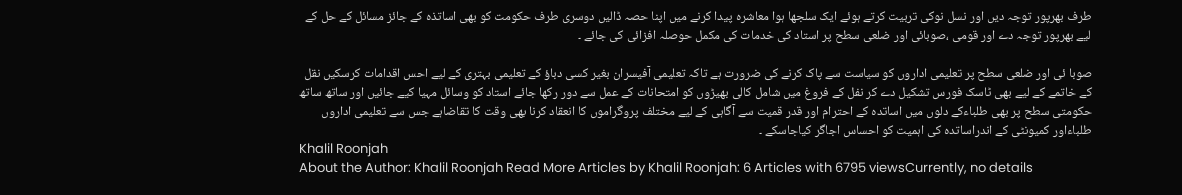طرف بھرپور توجہ دیں اور نسل نوکی تربیت کرتے ہوئے ایک سلجھا ہوا معاشرہ پیدا کرنے میں اپنا حصہ ڈالیں دوسری طرف حکومت کو بھی اساتذہ کے جائز مسائل کے حل کے لیے بھرپور توجہ دے اور قومی ،صوبائی اور ضلعی سطح پر استاد کی خدمات کی مکمل حوصلہ افزائی کی جائے ۔

صوبا ئی اور ضلعی سطح پر تعلیمی اداروں کو سیاست سے پاک کرنے کی ضرورت ہے تاکہ تعلیمی آفیسران بغیر کسی دباؤ کے تعلیمی بہتری کے لیے احس اقدامات کرسکیں نقل کے خاتمے کے لیے بھی ٹاسک فورس تشکیل دے کر نفل کے فروغ میں شامل کالی بھیڑوں کو امتحانات کے عمل سے دور رکھا جائے استاد کو وسائل مہیا کیے جائیں اور ساتھ ساتھ حکومتی سطح پر بھی طلباءکے دلوں میں اساتدہ کے احترام اور قدر قمیت سے آگاہی کے لیے مختلف پروگراموں کا انعقاد کرنا بھی وقت کا تقاضاہے جس سے تعلیمی اداروں طلباءاور کمیونٹی کے اندراساتدہ کی اہمیت کو احساس اجاگر کیاجاسکے ۔
Khalil Roonjah
About the Author: Khalil Roonjah Read More Articles by Khalil Roonjah: 6 Articles with 6795 viewsCurrently, no details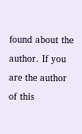found about the author. If you are the author of this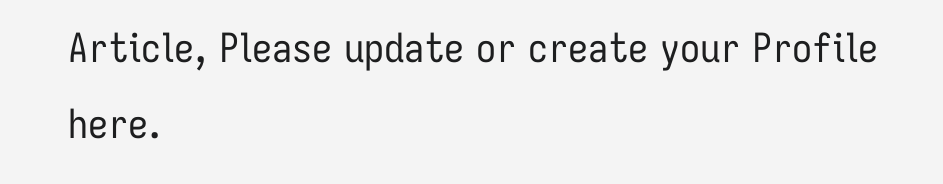Article, Please update or create your Profile here.